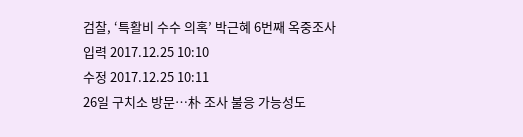검찰, ‘특활비 수수 의혹’ 박근혜 6번째 옥중조사
입력 2017.12.25 10:10
수정 2017.12.25 10:11
26일 구치소 방문…朴 조사 불응 가능성도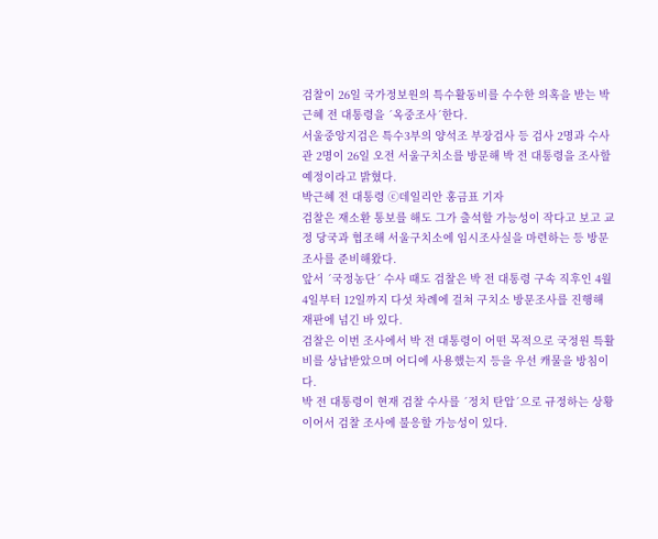검찰이 26일 국가정보원의 특수활동비를 수수한 의혹을 받는 박근혜 전 대통령을 ´옥중조사´한다.
서울중앙지검은 특수3부의 양석조 부장검사 등 검사 2명과 수사관 2명이 26일 오전 서울구치소를 방문해 박 전 대통령을 조사할 예정이라고 밝혔다.
박근혜 전 대통령 ⓒ데일리안 홍금표 기자
검찰은 재소환 통보를 해도 그가 출석할 가능성이 작다고 보고 교정 당국과 협조해 서울구치소에 임시조사실을 마련하는 등 방문조사를 준비해왔다.
앞서 ´국정농단´ 수사 때도 검찰은 박 전 대통령 구속 직후인 4월 4일부터 12일까지 다섯 차례에 걸쳐 구치소 방문조사를 진행해 재판에 넘긴 바 있다.
검찰은 이번 조사에서 박 전 대통령이 어떤 목적으로 국정원 특활비를 상납받았으며 어디에 사용했는지 등을 우선 캐물을 방침이다.
박 전 대통령이 현재 검찰 수사를 ´정치 탄압´으로 규정하는 상황이어서 검찰 조사에 불응할 가능성이 있다.